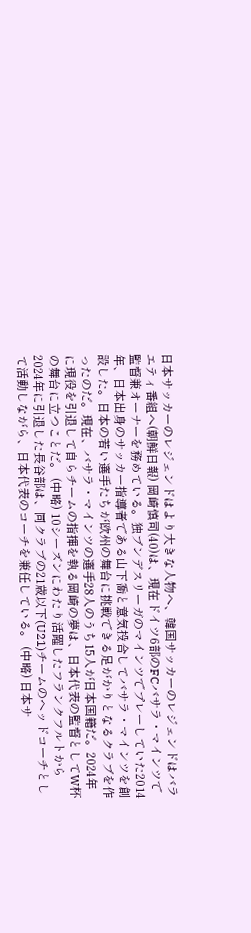日本サッカーのレジェンドはより大きな人物へ、韓国サッカーのレジェンドはバラエティ番組へ(朝鮮日報) 岡崎慎司(40)は、現在ドイツ6部のFCバサラ・マインツで監督兼オーナーを務めている。独ブンデスリーガのマインツでプレーしていた2014年、日本出身のサッカー指導者である山下喬と意気投合してバサラ・マインツを創設した。日本の若い選手たちが欧州の舞台に挑戦できる足がかりとなるクラブを作ったのだ。現在、バサラ・マインツの選手28人のうち15人が日本国籍だ。2024年に現役を引退して自らチームの指揮を執る岡崎の夢は、日本代表の監督としてW杯の舞台に立つことだ。 (中略) 10シーズンにわたり活躍したフランクフルトから2024年に引退した長谷部は、同クラブの21歳以下(U21)チームのヘッドコーチとして活動しながら、日本代表のコーチを兼任している。 (中略) 日本サ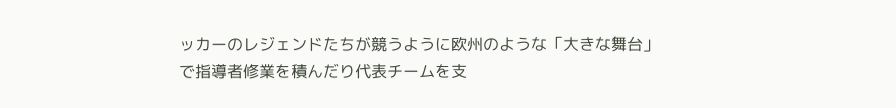ッカーのレジェンドたちが競うように欧州のような「大きな舞台」で指導者修業を積んだり代表チームを支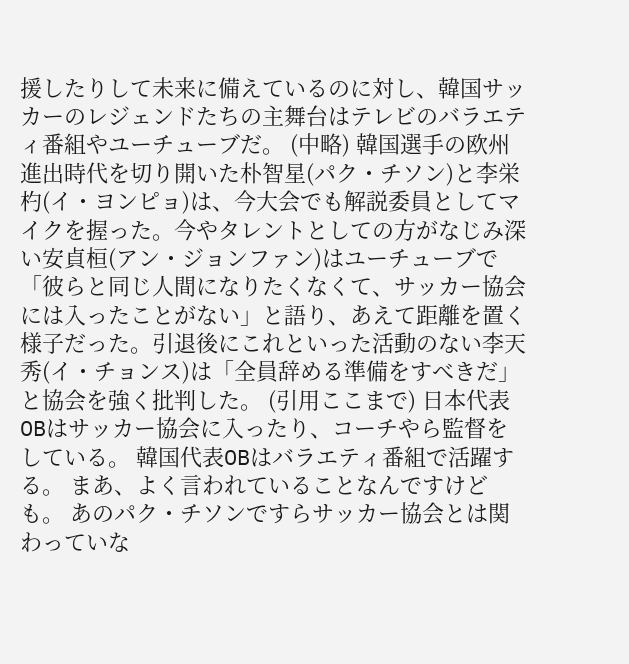援したりして未来に備えているのに対し、韓国サッカーのレジェンドたちの主舞台はテレビのバラエティ番組やユーチューブだ。 (中略) 韓国選手の欧州進出時代を切り開いた朴智星(パク・チソン)と李栄杓(イ・ヨンピョ)は、今大会でも解説委員としてマイクを握った。今やタレントとしての方がなじみ深い安貞桓(アン・ジョンファン)はユーチューブで「彼らと同じ人間になりたくなくて、サッカー協会には入ったことがない」と語り、あえて距離を置く様子だった。引退後にこれといった活動のない李天秀(イ・チョンス)は「全員辞める準備をすべきだ」と協会を強く批判した。 (引用ここまで) 日本代表OBはサッカー協会に入ったり、コーチやら監督をしている。 韓国代表OBはバラエティ番組で活躍する。 まあ、よく言われていることなんですけども。 あのパク・チソンですらサッカー協会とは関わっていな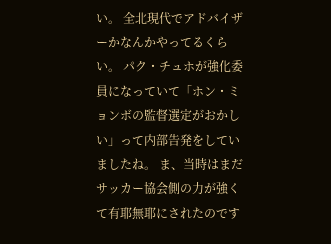い。 全北現代でアドバイザーかなんかやってるくらい。 パク・チュホが強化委員になっていて「ホン・ミョンボの監督選定がおかしい」って内部告発をしていましたね。 ま、当時はまだサッカー協会側の力が強くて有耶無耶にされたのです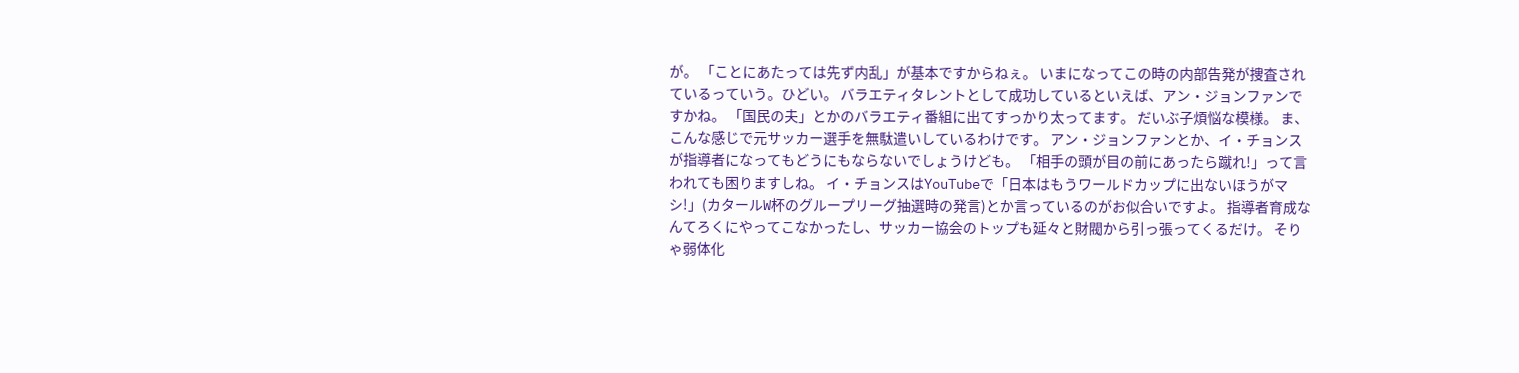が。 「ことにあたっては先ず内乱」が基本ですからねぇ。 いまになってこの時の内部告発が捜査されているっていう。ひどい。 バラエティタレントとして成功しているといえば、アン・ジョンファンですかね。 「国民の夫」とかのバラエティ番組に出てすっかり太ってます。 だいぶ子煩悩な模様。 ま、こんな感じで元サッカー選手を無駄遣いしているわけです。 アン・ジョンファンとか、イ・チョンスが指導者になってもどうにもならないでしょうけども。 「相手の頭が目の前にあったら蹴れ!」って言われても困りますしね。 イ・チョンスはYouTubeで「日本はもうワールドカップに出ないほうがマシ!」(カタールW杯のグループリーグ抽選時の発言)とか言っているのがお似合いですよ。 指導者育成なんてろくにやってこなかったし、サッカー協会のトップも延々と財閥から引っ張ってくるだけ。 そりゃ弱体化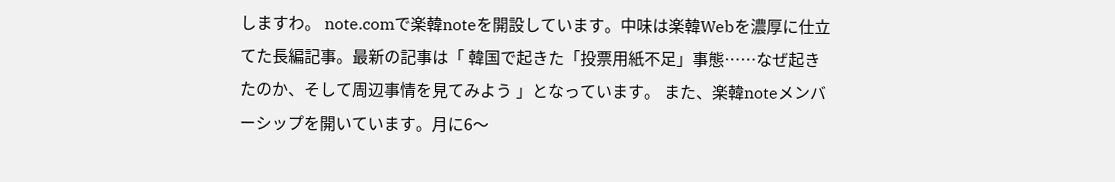しますわ。 note.comで楽韓noteを開設しています。中味は楽韓Webを濃厚に仕立てた長編記事。最新の記事は「 韓国で起きた「投票用紙不足」事態……なぜ起きたのか、そして周辺事情を見てみよう 」となっています。 また、楽韓noteメンバーシップを開いています。月に6〜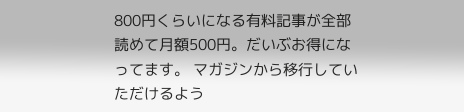800円くらいになる有料記事が全部読めて月額500円。だいぶお得になってます。 マガジンから移行していただけるよう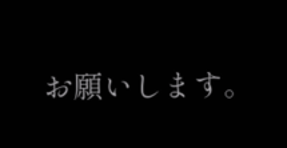お願いします。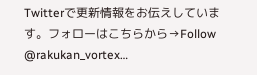Twitterで更新情報をお伝えしています。フォローはこちらから→Follow @rakukan_vortex…